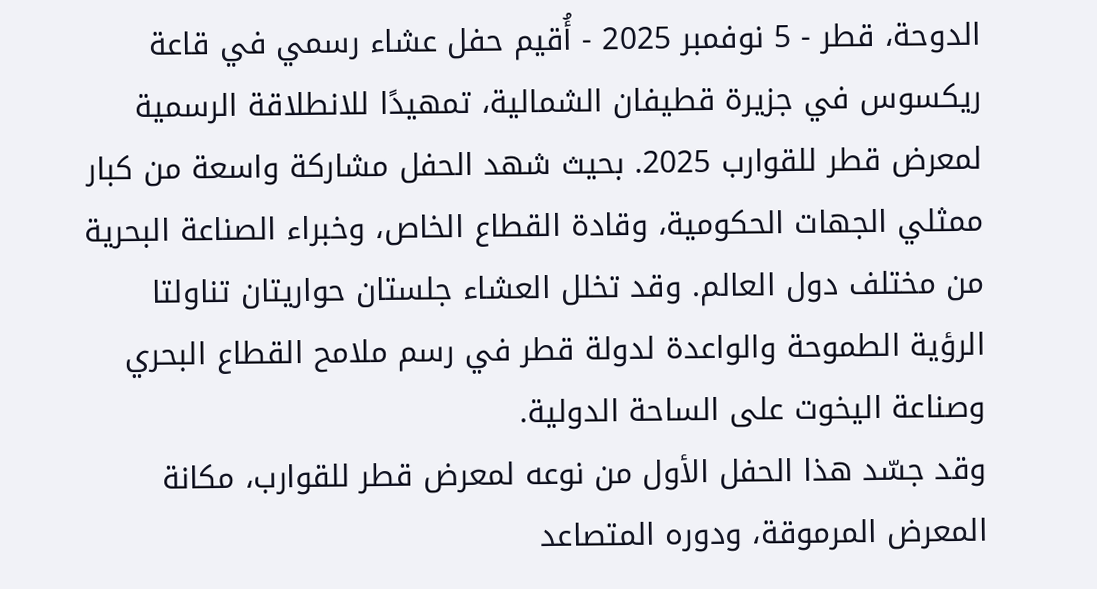الدوحة، قطر - 5 نوفمبر 2025 - أُقيم حفل عشاء رسمي في قاعة ريكسوس في جزيرة قطيفان الشمالية، تمهيدًا للانطلاقة الرسمية لمعرض قطر للقوارب 2025. بحيث شهد الحفل مشاركة واسعة من كبار ممثلي الجهات الحكومية، وقادة القطاع الخاص، وخبراء الصناعة البحرية من مختلف دول العالم. وقد تخلل العشاء جلستان حواريتان تناولتا الرؤية الطموحة والواعدة لدولة قطر في رسم ملامح القطاع البحري وصناعة اليخوت على الساحة الدولية.
وقد جسّد هذا الحفل الأول من نوعه لمعرض قطر للقوارب، مكانة المعرض المرموقة، ودوره المتصاعد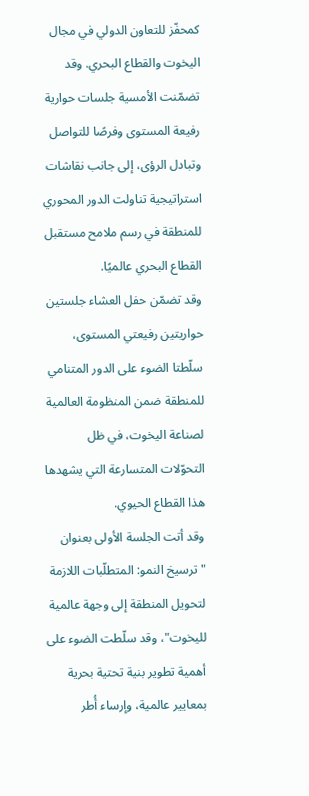كمحفّز للتعاون الدولي في مجال اليخوت والقطاع البحري. وقد تضمّنت الأمسية جلسات حوارية رفيعة المستوى وفرصًا للتواصل وتبادل الرؤى، إلى جانب نقاشات استراتيجية تناولت الدور المحوري للمنطقة في رسم ملامح مستقبل القطاع البحري عالميًا.
وقد تضمّن حفل العشاء جلستين حواريتين رفيعتي المستوى، سلّطتا الضوء على الدور المتنامي للمنطقة ضمن المنظومة العالمية لصناعة اليخوت، في ظل التحوّلات المتسارعة التي يشهدها هذا القطاع الحيوي.
وقد أتت الجلسة الأولى بعنوان "ترسيخ النمو: المتطلّبات اللازمة لتحويل المنطقة إلى وجهة عالمية لليخوت"، وقد سلّطت الضوء على أهمية تطوير بنية تحتية بحرية بمعايير عالمية، وإرساء أُطر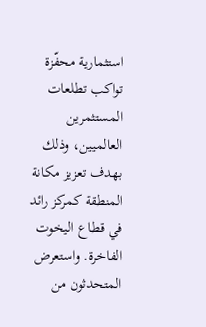استثمارية محفّزة تواكب تطلعات المستثمرين العالميين، وذلك بهدف تعزيز مكانة المنطقة كمركز رائد في قطاع اليخوت الفاخرة. واستعرض المتحدثون من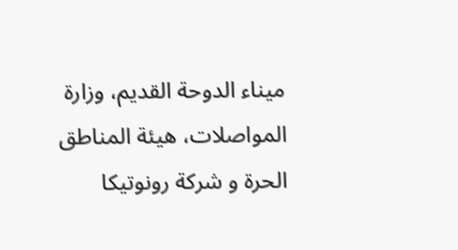ميناء الدوحة القديم، وزارة المواصلات، هيئة المناطق الحرة و شركة رونوتيكا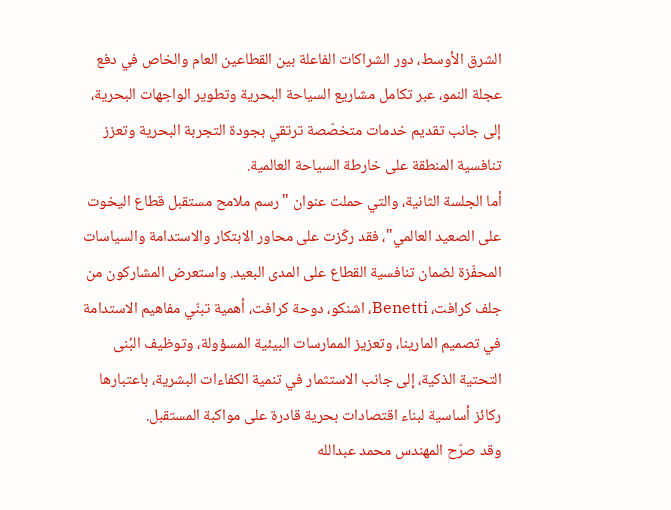الشرق الأوسط، دور الشراكات الفاعلة بين القطاعين العام والخاص في دفع عجلة النمو، عبر تكامل مشاريع السياحة البحرية وتطوير الواجهات البحرية، إلى جانب تقديم خدمات متخصّصة ترتقي بجودة التجربة البحرية وتعزز تنافسية المنطقة على خارطة السياحة العالمية.
أما الجلسة الثانية، والتي حملت عنوان "رسم ملامح مستقبل قطاع اليخوت على الصعيد العالمي"، فقد ركّزت على محاور الابتكار والاستدامة والسياسات المحفّزة لضمان تنافسية القطاع على المدى البعيد. واستعرض المشاركون من جلف كرافت، Benetti، اشنكو، دوحة كرافت، أهمية تبنّي مفاهيم الاستدامة في تصميم المارينا، وتعزيز الممارسات البيئية المسؤولة، وتوظيف البُنى التحتية الذكية، إلى جانب الاستثمار في تنمية الكفاءات البشرية، باعتبارها ركائز أساسية لبناء اقتصادات بحرية قادرة على مواكبة المستقبل.
وقد صرّح المهندس محمد عبدالله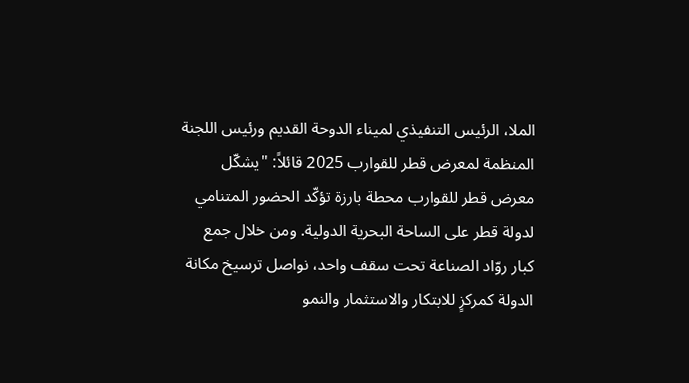الملا، الرئيس التنفيذي لميناء الدوحة القديم ورئيس اللجنة المنظمة لمعرض قطر للقوارب 2025 قائلاً: "يشكّل معرض قطر للقوارب محطة بارزة تؤكّد الحضور المتنامي لدولة قطر على الساحة البحرية الدولية. ومن خلال جمع كبار روّاد الصناعة تحت سقف واحد، نواصل ترسيخ مكانة الدولة كمركزٍ للابتكار والاستثمار والنمو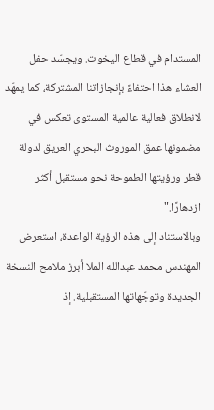المستدام في قطاع اليخوت. ويجسّد حفل العشاء هذا احتفاءً بإنجازاتنا المشتركة، كما يمهّد لانطلاق فعالية عالمية المستوى تعكس في مضمونها عمق الموروث البحري العريق لدولة قطر ورؤيتها الطموحة نحو مستقبل أكثر ازدهارًا."
وبالاستناد إلى هذه الرؤية الواعدة، استعرض المهندس محمد عبدالله الملا أبرز ملامح النسخة الجديدة وتوجّهاتها المستقبلية. إذ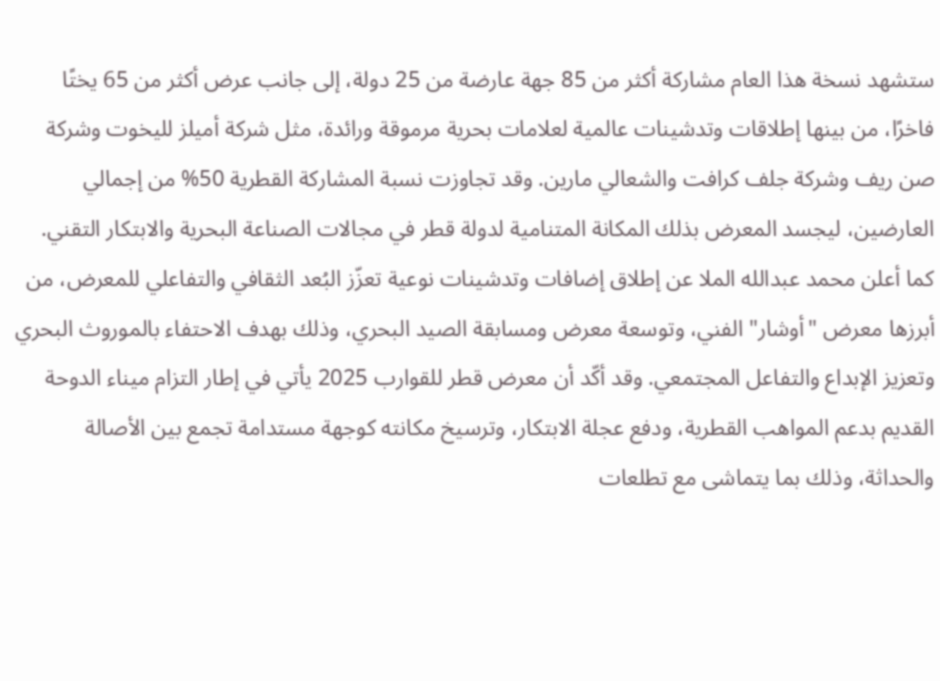ستشهد نسخة هذا العام مشاركة أكثر من 85 جهة عارضة من 25 دولة، إلى جانب عرض أكثر من 65 يختًا فاخرًا، من بينها إطلاقات وتدشينات عالمية لعلامات بحرية مرموقة ورائدة، مثل شركة أميلز لليخوت وشركة صن ريف وشركة جلف كرافت والشعالي مارين. وقد تجاوزت نسبة المشاركة القطرية 50% من إجمالي العارضين، ليجسد المعرض بذلك المكانة المتنامية لدولة قطر في مجالات الصناعة البحرية والابتكار التقني. كما أعلن محمد عبدالله الملا عن إطلاق إضافات وتدشينات نوعية تعزّز البُعد الثقافي والتفاعلي للمعرض، من أبرزها معرض "أوشار" الفني، وتوسعة معرض ومسابقة الصيد البحري، وذلك بهدف الاحتفاء بالموروث البحري وتعزيز الإبداع والتفاعل المجتمعي. وقد أكّد أن معرض قطر للقوارب 2025 يأتي في إطار التزام ميناء الدوحة القديم بدعم المواهب القطرية، ودفع عجلة الابتكار، وترسيخ مكانته كوجهة مستدامة تجمع بين الأصالة والحداثة، وذلك بما يتماشى مع تطلعات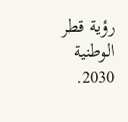رؤية قطر الوطنية 2030.